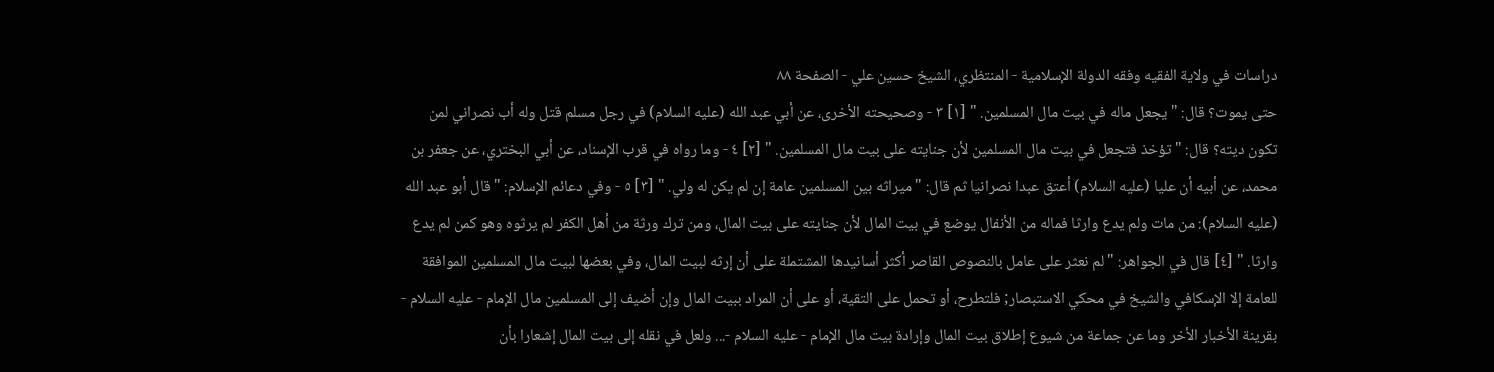دراسات في ولاية الفقيه وفقه الدولة الإسلامية - المنتظري، الشيخ حسين علي - الصفحة ٨٨
حتى يموت؟ قال: " يجعل ماله في بيت مال المسلمين. " [١] ٣ - وصحيحته الأخرى، عن أبي عبد الله (عليه السلام) في رجل مسلم قتل وله أب نصراني لمن تكون ديته؟ قال: " تؤخذ فتجعل في بيت مال المسلمين لأن جنايته على بيت مال المسلمين. " [٢] ٤ - وما رواه في قرب الإسناد، عن أبي البختري، عن جعفر بن محمد، عن أبيه أن عليا (عليه السلام) أعتق عبدا نصرانيا ثم قال: " ميراثه بين المسلمين عامة إن لم يكن له ولي. " [٣] ٥ - وفي دعائم الإسلام: " قال أبو عبد الله (عليه السلام): من مات ولم يدع وارثا فماله من الأنفال يوضع في بيت المال لأن جنايته على بيت المال، ومن ترك ورثة من أهل الكفر لم يرثوه وهو كمن لم يدع وارثا. " [٤] قال في الجواهر: " لم نعثر على عامل بالنصوص القاصر أكثر أسانيدها المشتملة على أن إرثه لبيت المال، وفي بعضها لبيت مال المسلمين الموافقة للعامة إلا الإسكافي والشيخ في محكي الاستبصار; فلتطرح، أو تحمل على التقية، أو على أن المراد ببيت المال وإن أضيف إلى المسلمين مال الإمام - عليه السلام - بقرينة الأخبار الأخر وما عن جماعة من شيوع إطلاق بيت المال وإرادة بيت مال الإمام - عليه السلام -... ولعل في نقله إلى بيت المال إشعارا بأن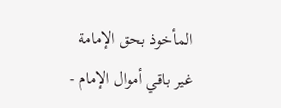المأخوذ بحق الإمامة غير باقي أموال الإمام -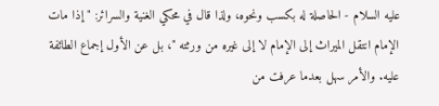عليه السلام - الحاصلة له بكسب ونحوه، ولذا قال في محكي الغنية والسرائر: " إذا مات الإمام انتقل الميراث إلى الإمام لا إلى غيره من ورثته "، بل عن الأول إجماع الطائفة عليه. والأمر سهل بعدما عرفت من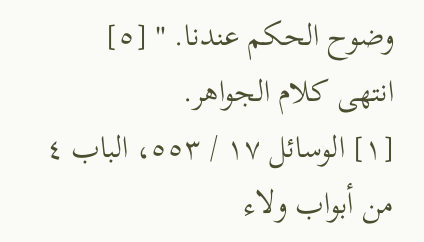وضوح الحكم عندنا. " [٥] انتهى كلام الجواهر.
[١] الوسائل ١٧ / ٥٥٣، الباب ٤ من أبواب ولاء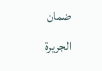ضمان الجريرة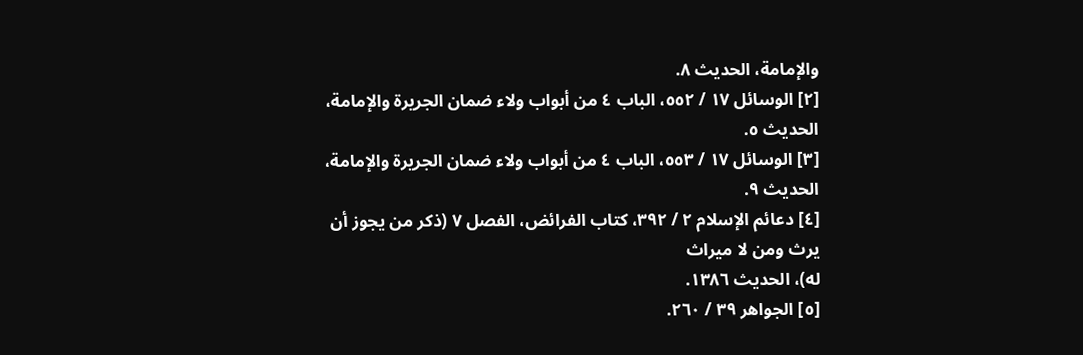والإمامة، الحديث ٨.
[٢] الوسائل ١٧ / ٥٥٢، الباب ٤ من أبواب ولاء ضمان الجريرة والإمامة، الحديث ٥.
[٣] الوسائل ١٧ / ٥٥٣، الباب ٤ من أبواب ولاء ضمان الجريرة والإمامة، الحديث ٩.
[٤] دعائم الإسلام ٢ / ٣٩٢، كتاب الفرائض، الفصل ٧ (ذكر من يجوز أن يرث ومن لا ميراث
له)، الحديث ١٣٨٦.
[٥] الجواهر ٣٩ / ٢٦٠.